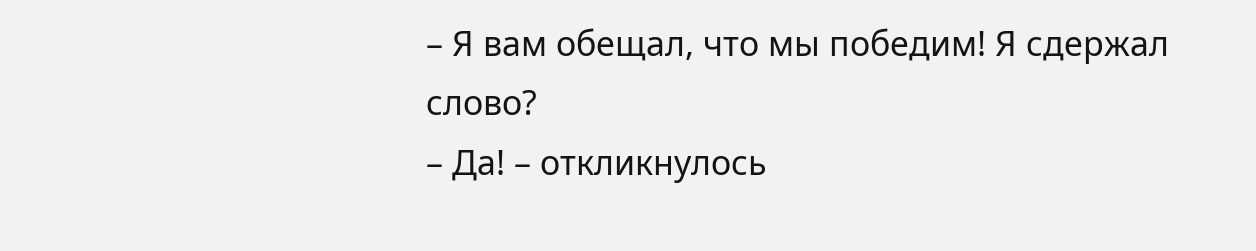– Я вам обещал, что мы победим! Я сдержал слово?
– Да! – откликнулось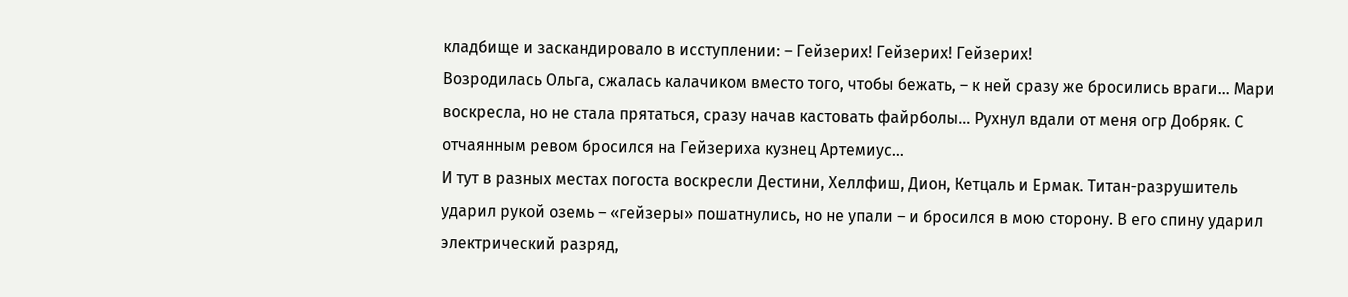кладбище и заскандировало в исступлении: – Гейзерих! Гейзерих! Гейзерих!
Возродилась Ольга, сжалась калачиком вместо того, чтобы бежать, – к ней сразу же бросились враги… Мари воскресла, но не стала прятаться, сразу начав кастовать файрболы… Рухнул вдали от меня огр Добряк. С отчаянным ревом бросился на Гейзериха кузнец Артемиус…
И тут в разных местах погоста воскресли Дестини, Хеллфиш, Дион, Кетцаль и Ермак. Титан-разрушитель ударил рукой оземь – «гейзеры» пошатнулись, но не упали – и бросился в мою сторону. В его спину ударил электрический разряд,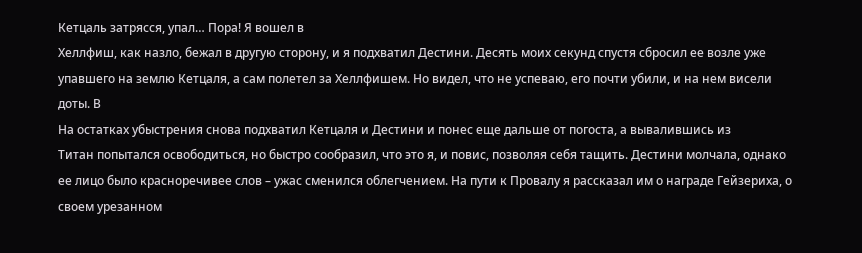Кетцаль затрясся, упал… Пора! Я вошел в
Хеллфиш, как назло, бежал в другую сторону, и я подхватил Дестини. Десять моих секунд спустя сбросил ее возле уже упавшего на землю Кетцаля, а сам полетел за Хеллфишем. Но видел, что не успеваю, его почти убили, и на нем висели доты. В
На остатках убыстрения снова подхватил Кетцаля и Дестини и понес еще дальше от погоста, а вывалившись из
Титан попытался освободиться, но быстро сообразил, что это я, и повис, позволяя себя тащить. Дестини молчала, однако ее лицо было красноречивее слов – ужас сменился облегчением. На пути к Провалу я рассказал им о награде Гейзериха, о своем урезанном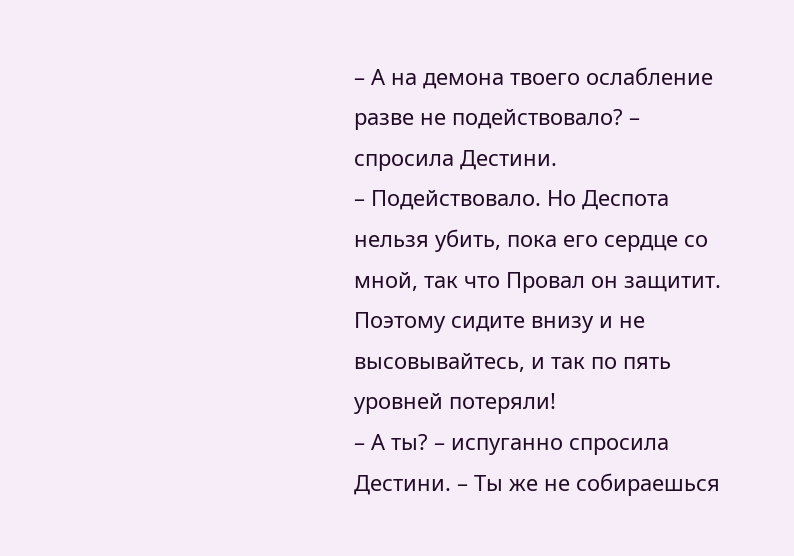– А на демона твоего ослабление разве не подействовало? – спросила Дестини.
– Подействовало. Но Деспота нельзя убить, пока его сердце со мной, так что Провал он защитит. Поэтому сидите внизу и не высовывайтесь, и так по пять уровней потеряли!
– А ты? – испуганно спросила Дестини. – Ты же не собираешься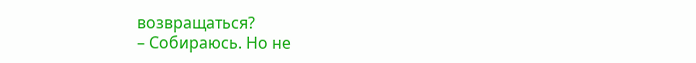возвращаться?
– Собираюсь. Но не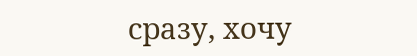сразу, хочу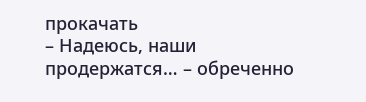прокачать
– Надеюсь, наши продержатся… – обреченно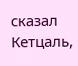сказал Кетцаль,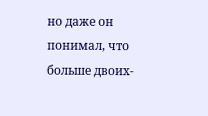но даже он понимал, что больше двоих-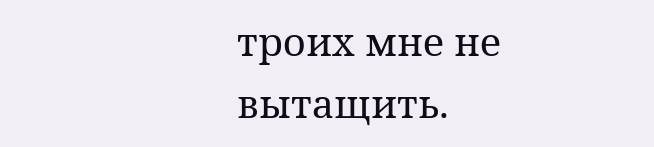троих мне не вытащить.